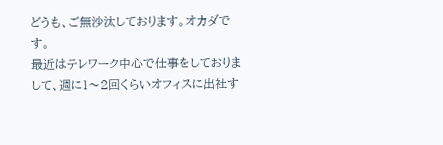どうも、ご無沙汰しております。オカダです。
最近はテレワーク中心で仕事をしておりまして、週に1〜2回くらいオフィスに出社す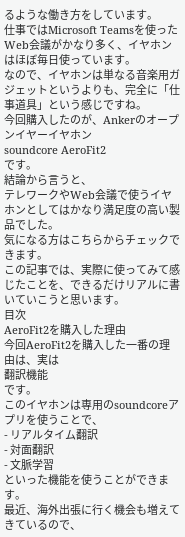るような働き方をしています。
仕事ではMicrosoft Teamsを使ったWeb会議がかなり多く、イヤホンはほぼ毎日使っています。
なので、イヤホンは単なる音楽用ガジェットというよりも、完全に「仕事道具」という感じですね。
今回購入したのが、Ankerのオープンイヤーイヤホン
soundcore AeroFit2
です。
結論から言うと、
テレワークやWeb会議で使うイヤホンとしてはかなり満足度の高い製品でした。
気になる方はこちらからチェックできます。
この記事では、実際に使ってみて感じたことを、できるだけリアルに書いていこうと思います。
目次
AeroFit2を購入した理由
今回AeroFit2を購入した一番の理由は、実は
翻訳機能
です。
このイヤホンは専用のsoundcoreアプリを使うことで、
- リアルタイム翻訳
- 対面翻訳
- 文脈学習
といった機能を使うことができます。
最近、海外出張に行く機会も増えてきているので、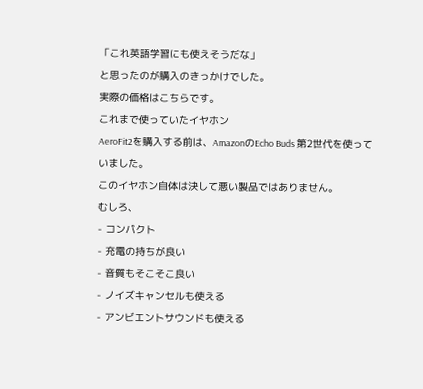「これ英語学習にも使えそうだな」
と思ったのが購入のきっかけでした。
実際の価格はこちらです。
これまで使っていたイヤホン
AeroFit2を購入する前は、AmazonのEcho Buds 第2世代を使っていました。
このイヤホン自体は決して悪い製品ではありません。
むしろ、
- コンパクト
- 充電の持ちが良い
- 音質もそこそこ良い
- ノイズキャンセルも使える
- アンビエントサウンドも使える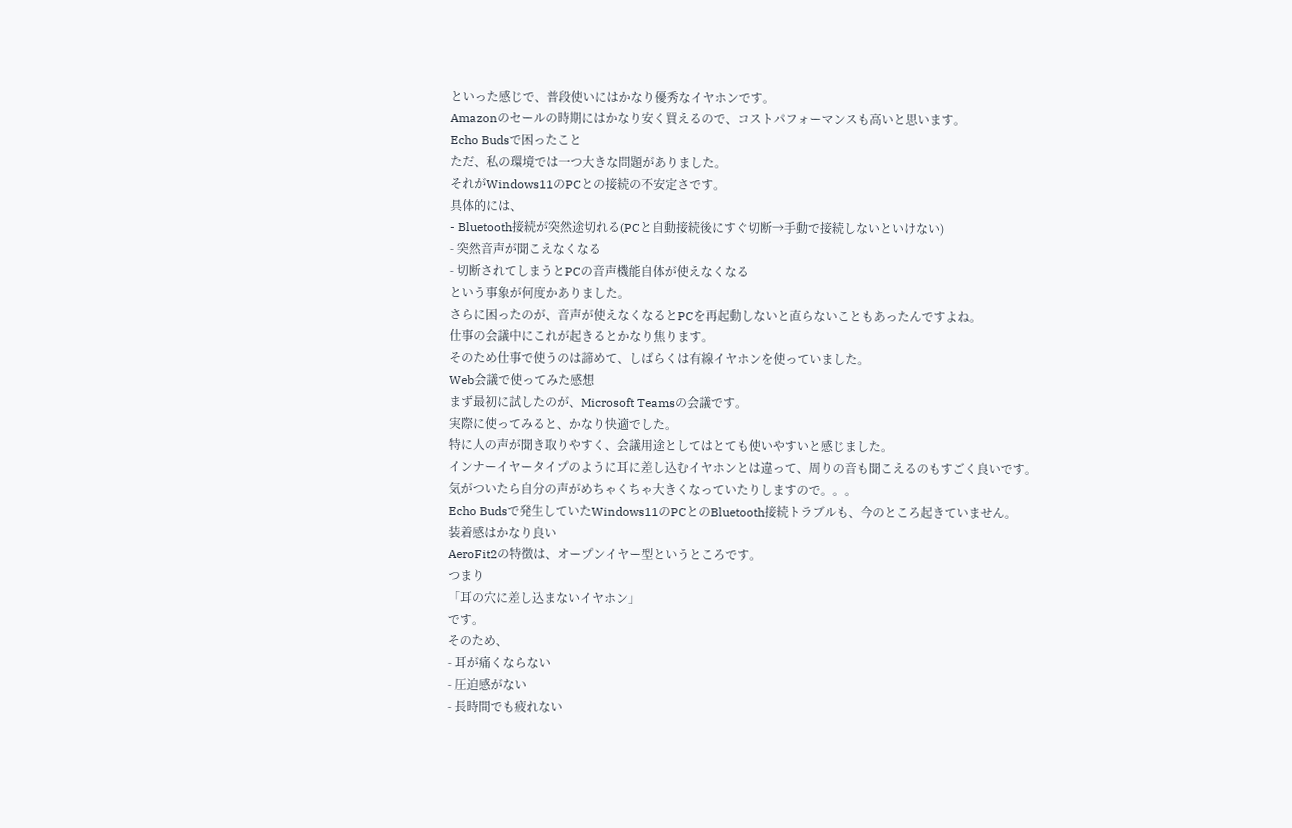といった感じで、普段使いにはかなり優秀なイヤホンです。
Amazonのセールの時期にはかなり安く買えるので、コストパフォーマンスも高いと思います。
Echo Budsで困ったこと
ただ、私の環境では一つ大きな問題がありました。
それがWindows11のPCとの接続の不安定さです。
具体的には、
- Bluetooth接続が突然途切れる(PCと自動接続後にすぐ切断→手動で接続しないといけない)
- 突然音声が聞こえなくなる
- 切断されてしまうとPCの音声機能自体が使えなくなる
という事象が何度かありました。
さらに困ったのが、音声が使えなくなるとPCを再起動しないと直らないこともあったんですよね。
仕事の会議中にこれが起きるとかなり焦ります。
そのため仕事で使うのは諦めて、しばらくは有線イヤホンを使っていました。
Web会議で使ってみた感想
まず最初に試したのが、Microsoft Teamsの会議です。
実際に使ってみると、かなり快適でした。
特に人の声が聞き取りやすく、会議用途としてはとても使いやすいと感じました。
インナーイヤータイプのように耳に差し込むイヤホンとは違って、周りの音も聞こえるのもすごく良いです。
気がついたら自分の声がめちゃくちゃ大きくなっていたりしますので。。。
Echo Budsで発生していたWindows11のPCとのBluetooth接続トラブルも、今のところ起きていません。
装着感はかなり良い
AeroFit2の特徴は、オープンイヤー型というところです。
つまり
「耳の穴に差し込まないイヤホン」
です。
そのため、
- 耳が痛くならない
- 圧迫感がない
- 長時間でも疲れない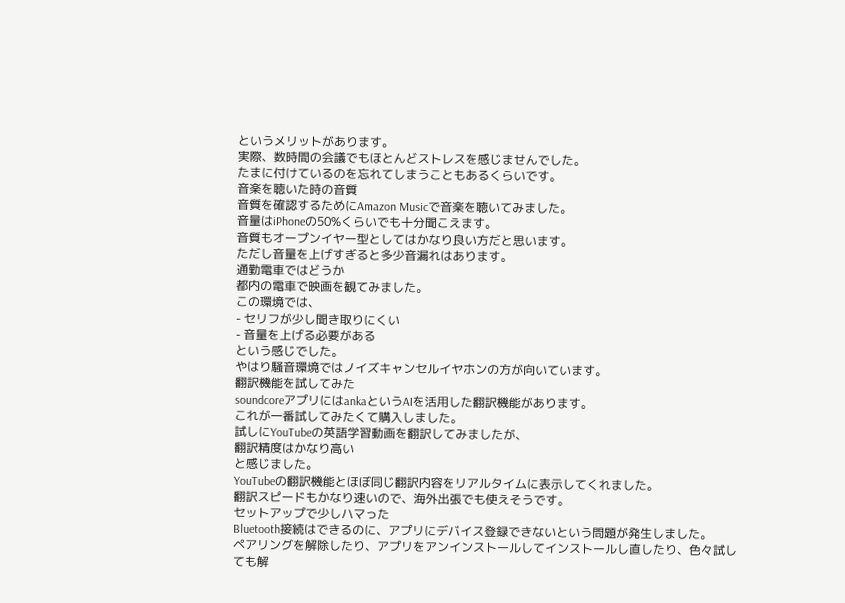というメリットがあります。
実際、数時間の会議でもほとんどストレスを感じませんでした。
たまに付けているのを忘れてしまうこともあるくらいです。
音楽を聴いた時の音質
音質を確認するためにAmazon Musicで音楽を聴いてみました。
音量はiPhoneの50%くらいでも十分聞こえます。
音質もオープンイヤー型としてはかなり良い方だと思います。
ただし音量を上げすぎると多少音漏れはあります。
通勤電車ではどうか
都内の電車で映画を観てみました。
この環境では、
- セリフが少し聞き取りにくい
- 音量を上げる必要がある
という感じでした。
やはり騒音環境ではノイズキャンセルイヤホンの方が向いています。
翻訳機能を試してみた
soundcoreアプリにはankaというAIを活用した翻訳機能があります。
これが一番試してみたくて購入しました。
試しにYouTubeの英語学習動画を翻訳してみましたが、
翻訳精度はかなり高い
と感じました。
YouTubeの翻訳機能とほぼ同じ翻訳内容をリアルタイムに表示してくれました。
翻訳スピードもかなり速いので、海外出張でも使えそうです。
セットアップで少しハマった
Bluetooth接続はできるのに、アプリにデバイス登録できないという問題が発生しました。
ペアリングを解除したり、アプリをアンインストールしてインストールし直したり、色々試しても解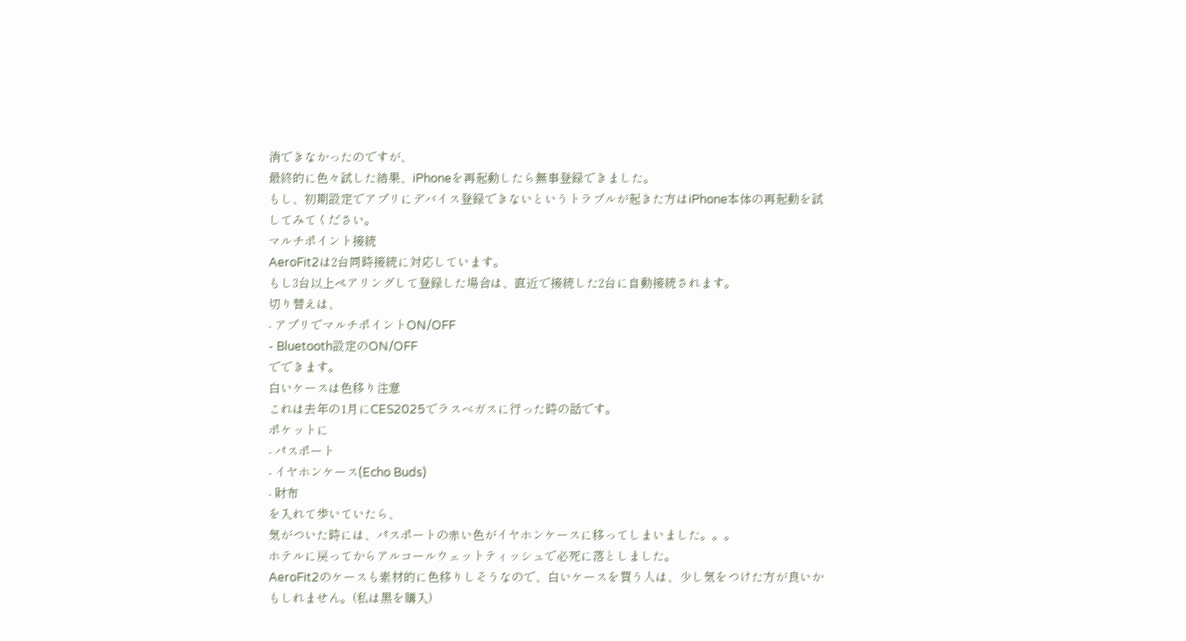消できなかったのですが、
最終的に色々試した結果、iPhoneを再起動したら無事登録できました。
もし、初期設定でアプリにデバイス登録できないというトラブルが起きた方はiPhone本体の再起動を試してみてください。
マルチポイント接続
AeroFit2は2台同時接続に対応しています。
もし3台以上ペアリングして登録した場合は、直近で接続した2台に自動接続されます。
切り替えは、
- アプリでマルチポイントON/OFF
- Bluetooth設定のON/OFF
でできます。
白いケースは色移り注意
これは去年の1月にCES2025でラスベガスに行った時の話です。
ポケットに
- パスポート
- イヤホンケース(Echo Buds)
- 財布
を入れて歩いていたら、
気がついた時には、パスポートの赤い色がイヤホンケースに移ってしまいました。。。
ホテルに戻ってからアルコールウェットティッシュで必死に落としました。
AeroFit2のケースも素材的に色移りしそうなので、白いケースを買う人は、少し気をつけた方が良いかもしれません。(私は黒を購入)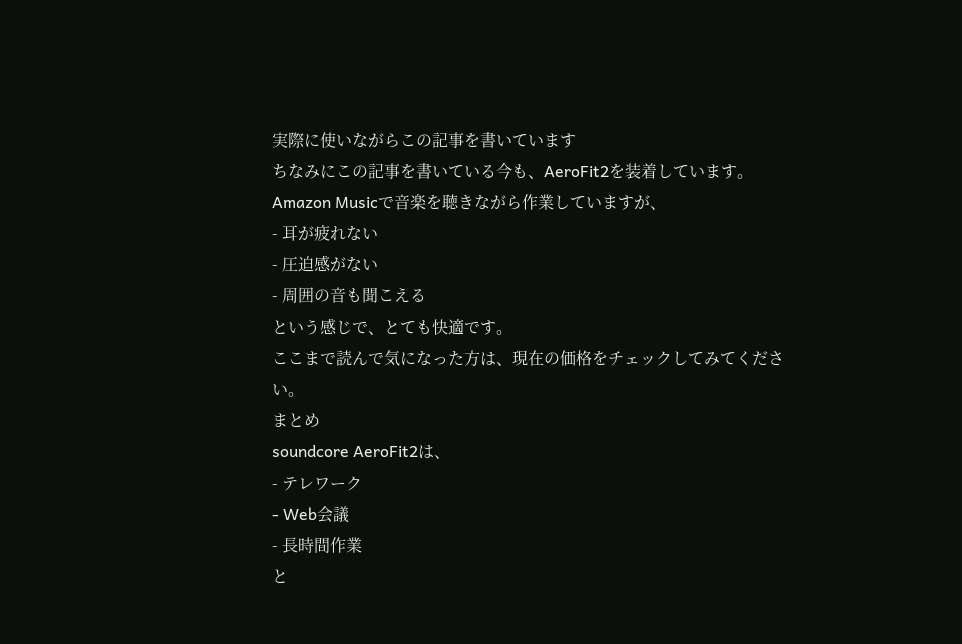実際に使いながらこの記事を書いています
ちなみにこの記事を書いている今も、AeroFit2を装着しています。
Amazon Musicで音楽を聴きながら作業していますが、
- 耳が疲れない
- 圧迫感がない
- 周囲の音も聞こえる
という感じで、とても快適です。
ここまで読んで気になった方は、現在の価格をチェックしてみてください。
まとめ
soundcore AeroFit2は、
- テレワーク
- Web会議
- 長時間作業
と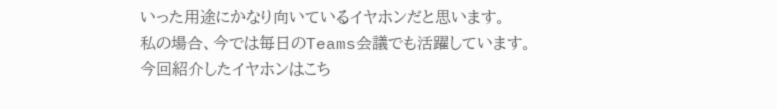いった用途にかなり向いているイヤホンだと思います。
私の場合、今では毎日のTeams会議でも活躍しています。
今回紹介したイヤホンはこち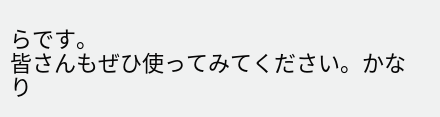らです。
皆さんもぜひ使ってみてください。かなり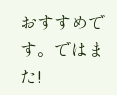おすすめです。ではまた!